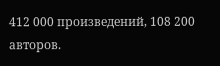412 000 произведений, 108 200 авторов.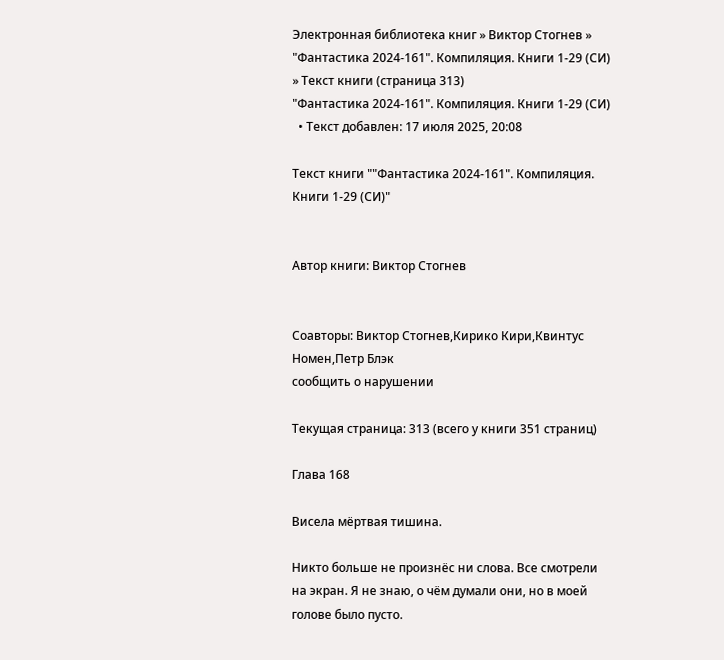Электронная библиотека книг » Виктор Стогнев » "Фантастика 2024-161". Компиляция. Книги 1-29 (СИ) » Текст книги (страница 313)
"Фантастика 2024-161". Компиляция. Книги 1-29 (СИ)
  • Текст добавлен: 17 июля 2025, 20:08

Текст книги ""Фантастика 2024-161". Компиляция. Книги 1-29 (СИ)"


Автор книги: Виктор Стогнев


Соавторы: Виктор Стогнев,Кирико Кири,Квинтус Номен,Петр Блэк
сообщить о нарушении

Текущая страница: 313 (всего у книги 351 страниц)

Глава 168

Висела мёртвая тишина.

Никто больше не произнёс ни слова. Все смотрели на экран. Я не знаю, о чём думали они, но в моей голове было пусто.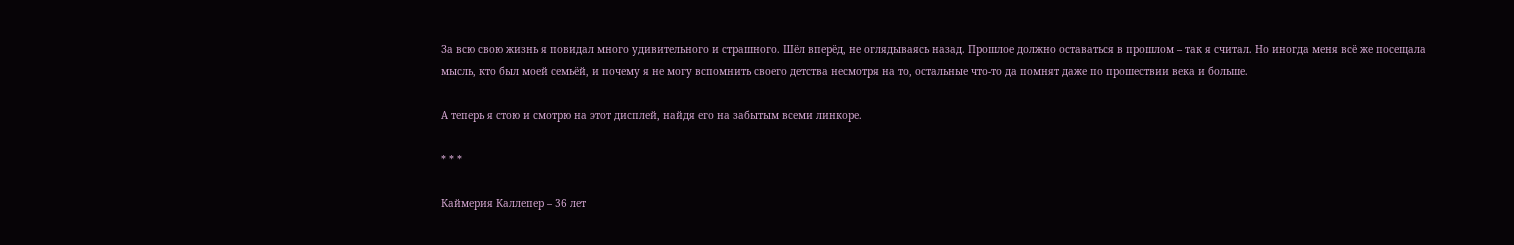За всю свою жизнь я повидал много удивительного и страшного. Шёл вперёд, не оглядываясь назад. Прошлое должно оставаться в прошлом – так я считал. Но иногда меня всё же посещала мысль, кто был моей семьёй, и почему я не могу вспомнить своего детства несмотря на то, остальные что-то да помнят даже по прошествии века и больше.

А теперь я стою и смотрю на этот дисплей, найдя его на забытым всеми линкоре.

* * *

Каймерия Каллепер – 36 лет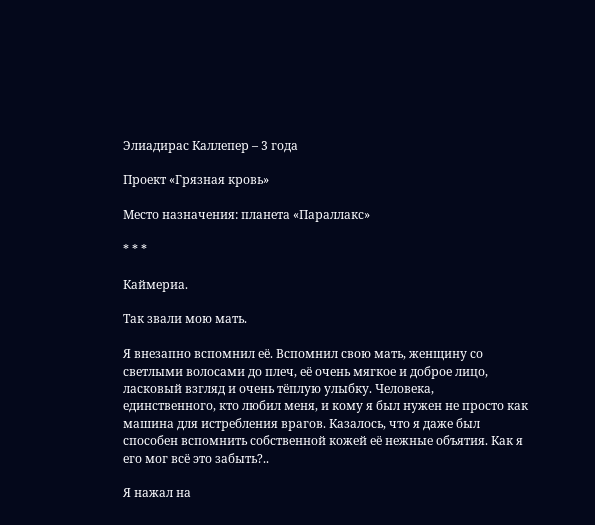Элиадирас Каллепер – 3 года

Проект «Грязная кровь»

Место назначения: планета «Параллакс»

* * *

Каймериа.

Так звали мою мать.

Я внезапно вспомнил её. Вспомнил свою мать, женщину со светлыми волосами до плеч, её очень мягкое и доброе лицо, ласковый взгляд и очень тёплую улыбку. Человека, единственного, кто любил меня, и кому я был нужен не просто как машина для истребления врагов. Казалось, что я даже был способен вспомнить собственной кожей её нежные объятия. Как я его мог всё это забыть?..

Я нажал на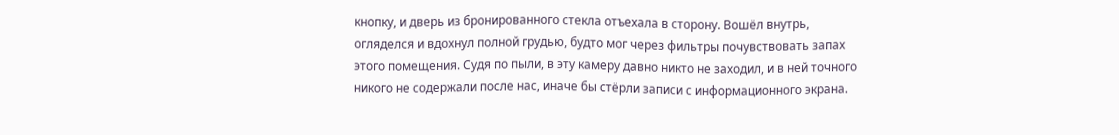кнопку, и дверь из бронированного стекла отъехала в сторону. Вошёл внутрь, огляделся и вдохнул полной грудью, будто мог через фильтры почувствовать запах этого помещения. Судя по пыли, в эту камеру давно никто не заходил, и в ней точного никого не содержали после нас, иначе бы стёрли записи с информационного экрана.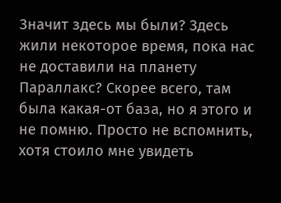Значит здесь мы были? Здесь жили некоторое время, пока нас не доставили на планету Параллакс? Скорее всего, там была какая-от база, но я этого и не помню. Просто не вспомнить, хотя стоило мне увидеть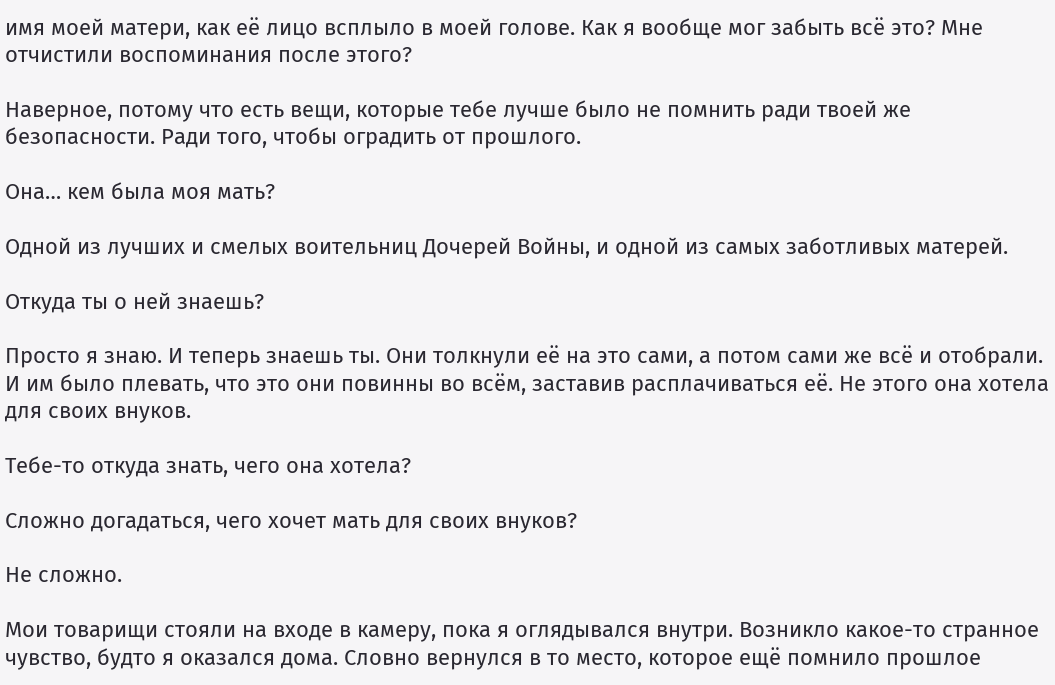имя моей матери, как её лицо всплыло в моей голове. Как я вообще мог забыть всё это? Мне отчистили воспоминания после этого?

Наверное, потому что есть вещи, которые тебе лучше было не помнить ради твоей же безопасности. Ради того, чтобы оградить от прошлого.

Она… кем была моя мать?

Одной из лучших и смелых воительниц Дочерей Войны, и одной из самых заботливых матерей.

Откуда ты о ней знаешь?

Просто я знаю. И теперь знаешь ты. Они толкнули её на это сами, а потом сами же всё и отобрали. И им было плевать, что это они повинны во всём, заставив расплачиваться её. Не этого она хотела для своих внуков.

Тебе-то откуда знать, чего она хотела?

Сложно догадаться, чего хочет мать для своих внуков?

Не сложно.

Мои товарищи стояли на входе в камеру, пока я оглядывался внутри. Возникло какое-то странное чувство, будто я оказался дома. Словно вернулся в то место, которое ещё помнило прошлое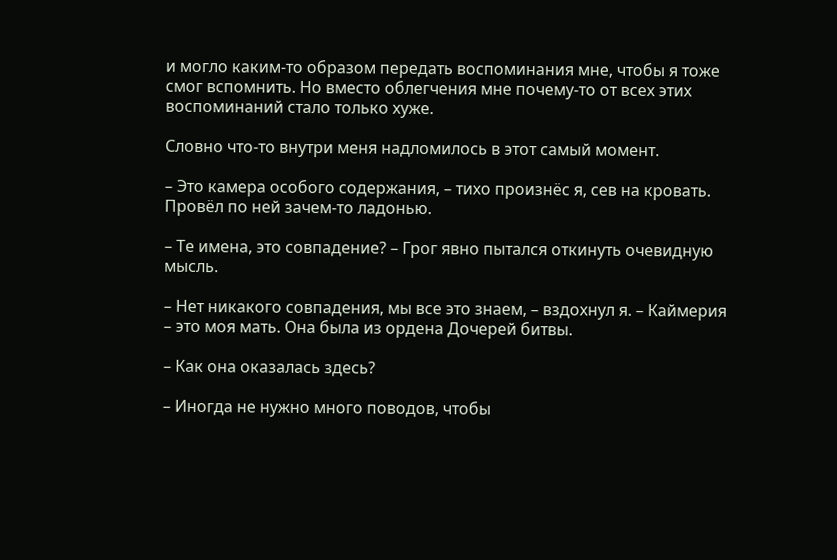и могло каким-то образом передать воспоминания мне, чтобы я тоже смог вспомнить. Но вместо облегчения мне почему-то от всех этих воспоминаний стало только хуже.

Словно что-то внутри меня надломилось в этот самый момент.

– Это камера особого содержания, – тихо произнёс я, сев на кровать. Провёл по ней зачем-то ладонью.

– Те имена, это совпадение? – Грог явно пытался откинуть очевидную мысль.

– Нет никакого совпадения, мы все это знаем, – вздохнул я. – Каймерия – это моя мать. Она была из ордена Дочерей битвы.

– Как она оказалась здесь?

– Иногда не нужно много поводов, чтобы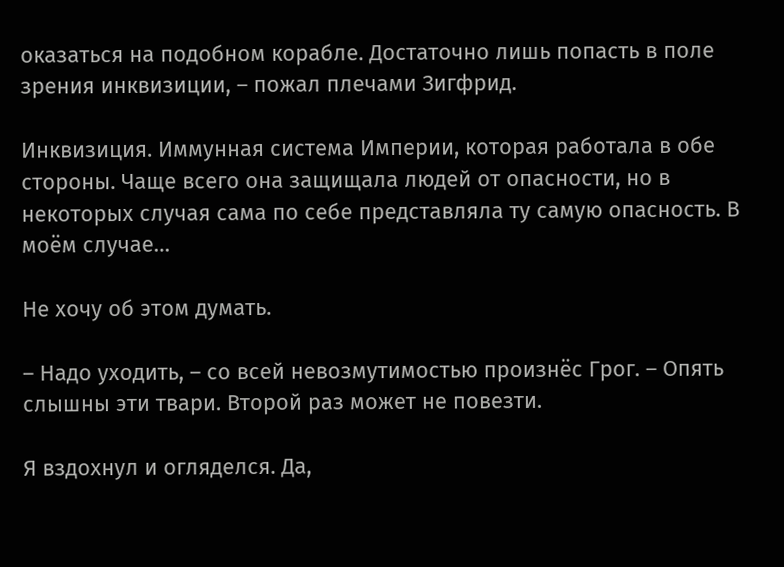оказаться на подобном корабле. Достаточно лишь попасть в поле зрения инквизиции, – пожал плечами Зигфрид.

Инквизиция. Иммунная система Империи, которая работала в обе стороны. Чаще всего она защищала людей от опасности, но в некоторых случая сама по себе представляла ту самую опасность. В моём случае…

Не хочу об этом думать.

– Надо уходить, – со всей невозмутимостью произнёс Грог. – Опять слышны эти твари. Второй раз может не повезти.

Я вздохнул и огляделся. Да,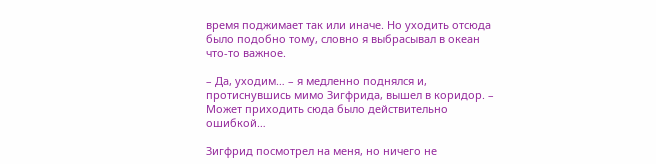время поджимает так или иначе. Но уходить отсюда было подобно тому, словно я выбрасывал в океан что-то важное.

– Да, уходим… – я медленно поднялся и, протиснувшись мимо Зигфрида, вышел в коридор. – Может приходить сюда было действительно ошибкой…

Зигфрид посмотрел на меня, но ничего не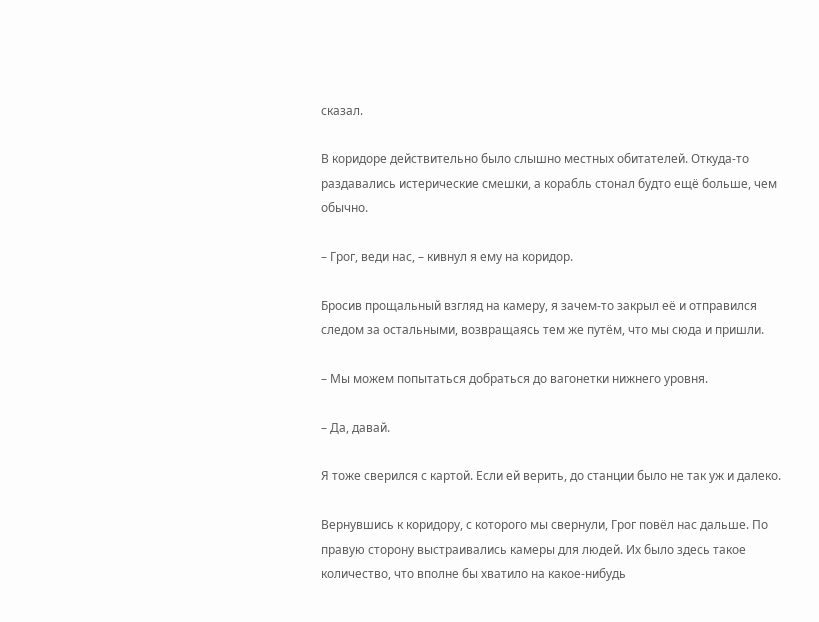сказал.

В коридоре действительно было слышно местных обитателей. Откуда-то раздавались истерические смешки, а корабль стонал будто ещё больше, чем обычно.

– Грог, веди нас, – кивнул я ему на коридор.

Бросив прощальный взгляд на камеру, я зачем-то закрыл её и отправился следом за остальными, возвращаясь тем же путём, что мы сюда и пришли.

– Мы можем попытаться добраться до вагонетки нижнего уровня.

– Да, давай.

Я тоже сверился с картой. Если ей верить, до станции было не так уж и далеко.

Вернувшись к коридору, с которого мы свернули, Грог повёл нас дальше. По правую сторону выстраивались камеры для людей. Их было здесь такое количество, что вполне бы хватило на какое-нибудь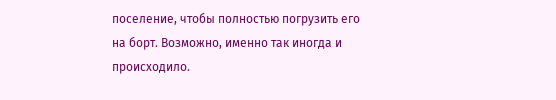поселение, чтобы полностью погрузить его на борт. Возможно, именно так иногда и происходило.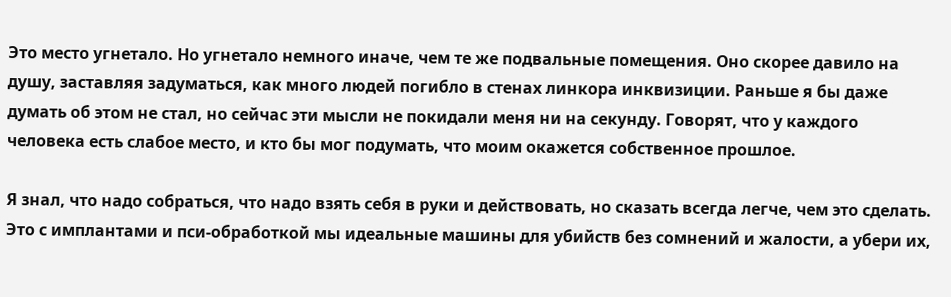Это место угнетало. Но угнетало немного иначе, чем те же подвальные помещения. Оно скорее давило на душу, заставляя задуматься, как много людей погибло в стенах линкора инквизиции. Раньше я бы даже думать об этом не стал, но сейчас эти мысли не покидали меня ни на секунду. Говорят, что у каждого человека есть слабое место, и кто бы мог подумать, что моим окажется собственное прошлое.

Я знал, что надо собраться, что надо взять себя в руки и действовать, но сказать всегда легче, чем это сделать. Это с имплантами и пси-обработкой мы идеальные машины для убийств без сомнений и жалости, а убери их,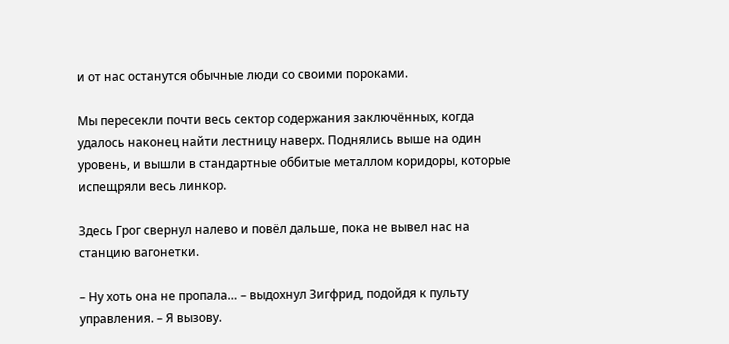и от нас останутся обычные люди со своими пороками.

Мы пересекли почти весь сектор содержания заключённых, когда удалось наконец найти лестницу наверх. Поднялись выше на один уровень, и вышли в стандартные оббитые металлом коридоры, которые испещряли весь линкор.

Здесь Грог свернул налево и повёл дальше, пока не вывел нас на станцию вагонетки.

– Ну хоть она не пропала… – выдохнул Зигфрид, подойдя к пульту управления. – Я вызову.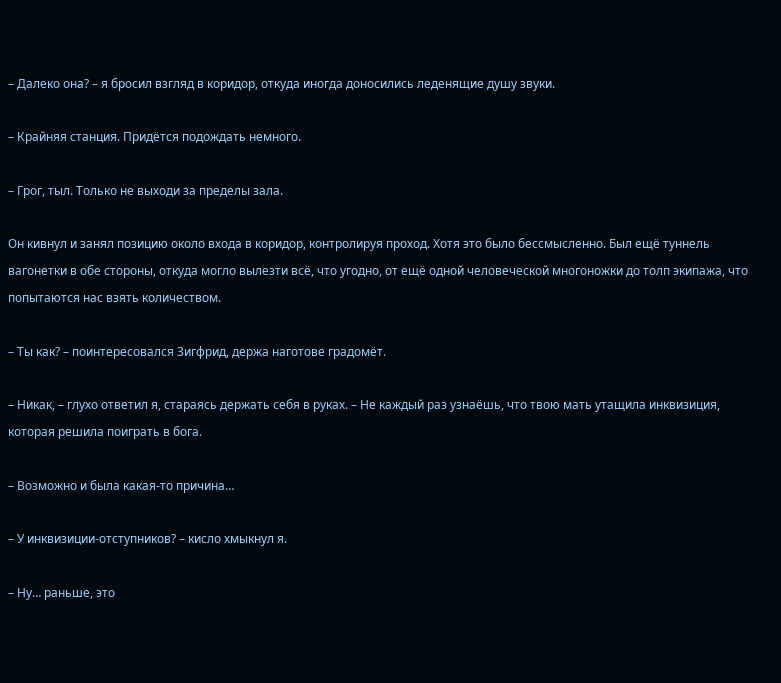– Далеко она? – я бросил взгляд в коридор, откуда иногда доносились леденящие душу звуки.

– Крайняя станция. Придётся подождать немного.

– Грог, тыл. Только не выходи за пределы зала.

Он кивнул и занял позицию около входа в коридор, контролируя проход. Хотя это было бессмысленно. Был ещё туннель вагонетки в обе стороны, откуда могло вылезти всё, что угодно, от ещё одной человеческой многоножки до толп экипажа, что попытаются нас взять количеством.

– Ты как? – поинтересовался Зигфрид, держа наготове градомёт.

– Никак, – глухо ответил я, стараясь держать себя в руках. – Не каждый раз узнаёшь, что твою мать утащила инквизиция, которая решила поиграть в бога.

– Возможно и была какая-то причина…

– У инквизиции-отступников? – кисло хмыкнул я.

– Ну… раньше, это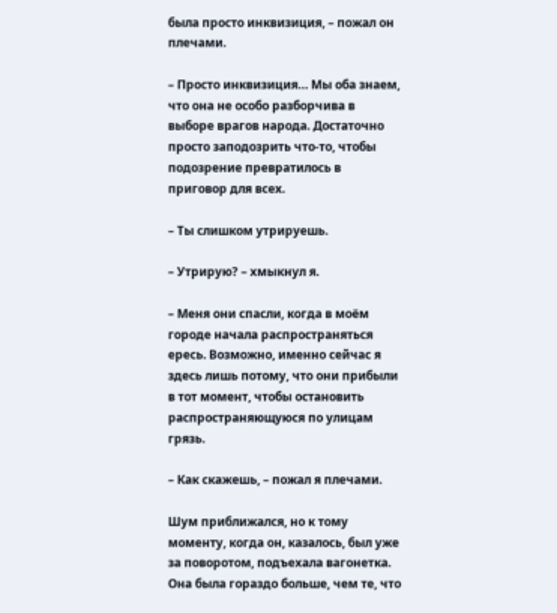была просто инквизиция, – пожал он плечами.

– Просто инквизиция… Мы оба знаем, что она не особо разборчива в выборе врагов народа. Достаточно просто заподозрить что-то, чтобы подозрение превратилось в приговор для всех.

– Ты слишком утрируешь.

– Утрирую? – хмыкнул я.

– Меня они спасли, когда в моём городе начала распространяться ересь. Возможно, именно сейчас я здесь лишь потому, что они прибыли в тот момент, чтобы остановить распространяющуюся по улицам грязь.

– Как скажешь, – пожал я плечами.

Шум приближался, но к тому моменту, когда он, казалось, был уже за поворотом, подъехала вагонетка. Она была гораздо больше, чем те, что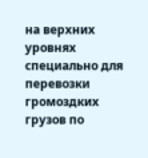на верхних уровнях специально для перевозки громоздких грузов по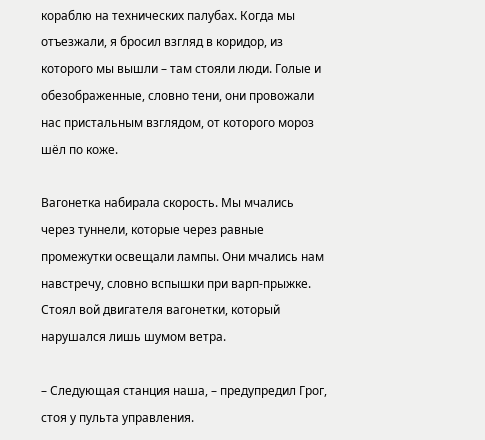кораблю на технических палубах. Когда мы отъезжали, я бросил взгляд в коридор, из которого мы вышли – там стояли люди. Голые и обезображенные, словно тени, они провожали нас пристальным взглядом, от которого мороз шёл по коже.

Вагонетка набирала скорость. Мы мчались через туннели, которые через равные промежутки освещали лампы. Они мчались нам навстречу, словно вспышки при варп-прыжке. Стоял вой двигателя вагонетки, который нарушался лишь шумом ветра.

– Следующая станция наша, – предупредил Грог, стоя у пульта управления.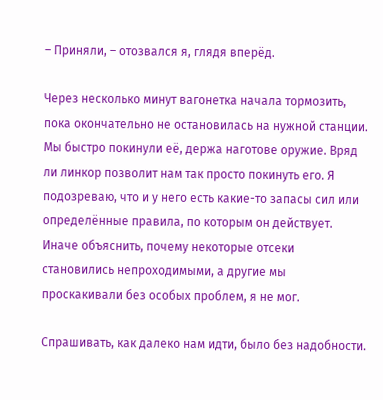– Приняли, – отозвался я, глядя вперёд.

Через несколько минут вагонетка начала тормозить, пока окончательно не остановилась на нужной станции. Мы быстро покинули её, держа наготове оружие. Вряд ли линкор позволит нам так просто покинуть его. Я подозреваю, что и у него есть какие-то запасы сил или определённые правила, по которым он действует. Иначе объяснить, почему некоторые отсеки становились непроходимыми, а другие мы проскакивали без особых проблем, я не мог.

Спрашивать, как далеко нам идти, было без надобности.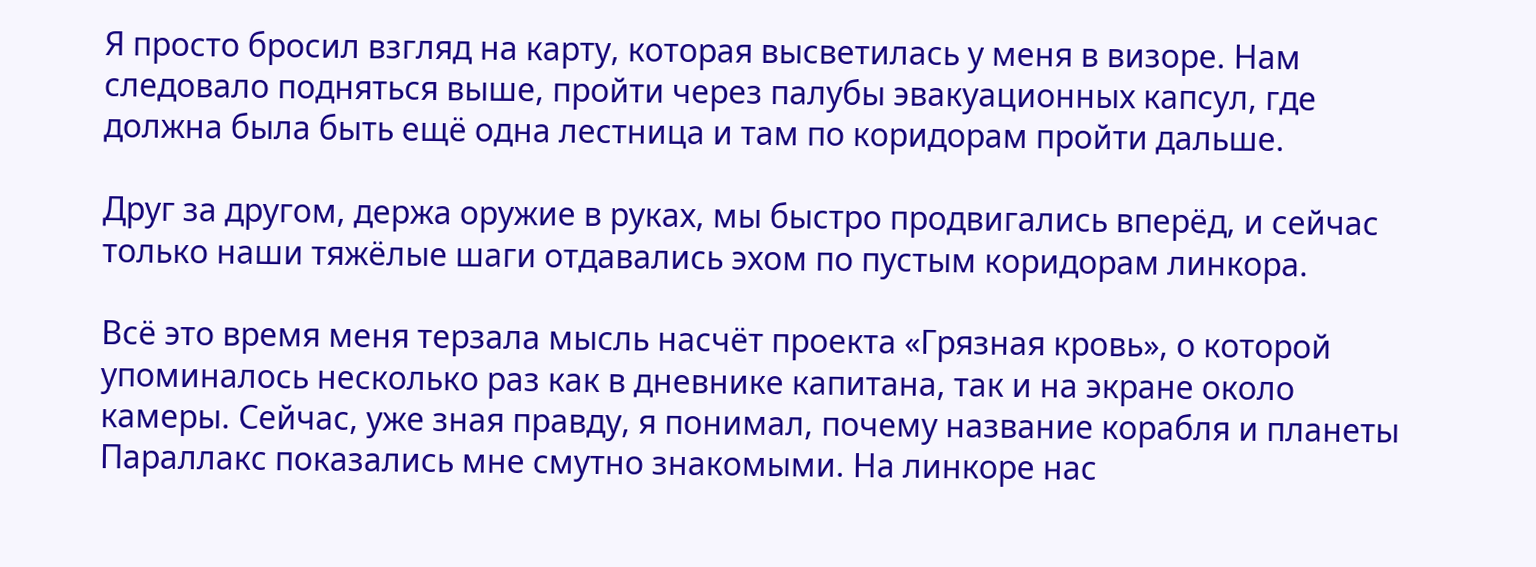Я просто бросил взгляд на карту, которая высветилась у меня в визоре. Нам следовало подняться выше, пройти через палубы эвакуационных капсул, где должна была быть ещё одна лестница и там по коридорам пройти дальше.

Друг за другом, держа оружие в руках, мы быстро продвигались вперёд, и сейчас только наши тяжёлые шаги отдавались эхом по пустым коридорам линкора.

Всё это время меня терзала мысль насчёт проекта «Грязная кровь», о которой упоминалось несколько раз как в дневнике капитана, так и на экране около камеры. Сейчас, уже зная правду, я понимал, почему название корабля и планеты Параллакс показались мне смутно знакомыми. На линкоре нас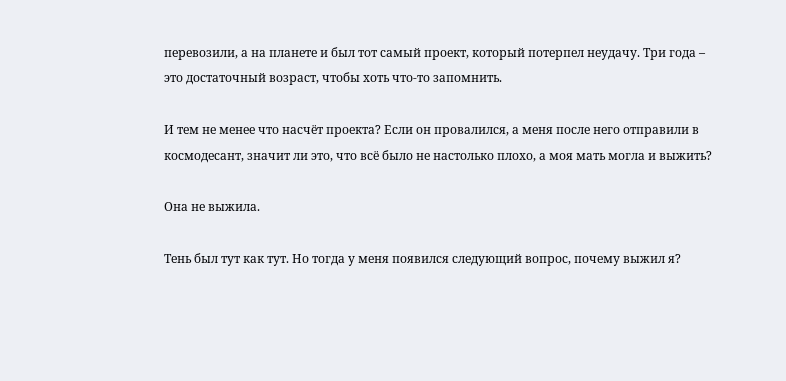перевозили, а на планете и был тот самый проект, который потерпел неудачу. Три года – это достаточный возраст, чтобы хоть что-то запомнить.

И тем не менее что насчёт проекта? Если он провалился, а меня после него отправили в космодесант, значит ли это, что всё было не настолько плохо, а моя мать могла и выжить?

Она не выжила.

Тень был тут как тут. Но тогда у меня появился следующий вопрос, почему выжил я?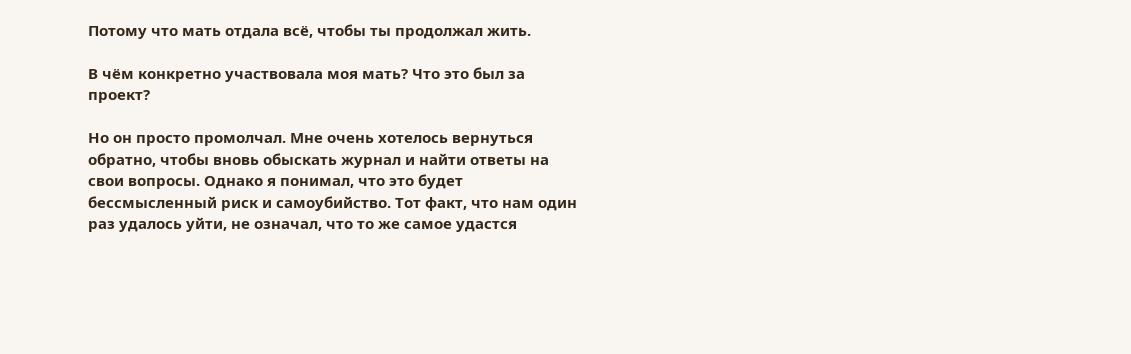Потому что мать отдала всё, чтобы ты продолжал жить.

В чём конкретно участвовала моя мать? Что это был за проект?

Но он просто промолчал. Мне очень хотелось вернуться обратно, чтобы вновь обыскать журнал и найти ответы на свои вопросы. Однако я понимал, что это будет бессмысленный риск и самоубийство. Тот факт, что нам один раз удалось уйти, не означал, что то же самое удастся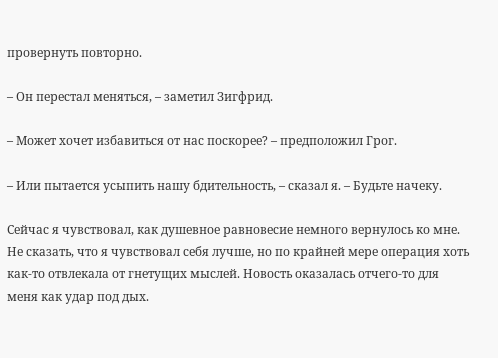провернуть повторно.

– Он перестал меняться, – заметил Зигфрид.

– Может хочет избавиться от нас поскорее? – предположил Грог.

– Или пытается усыпить нашу бдительность, – сказал я. – Будьте начеку.

Сейчас я чувствовал, как душевное равновесие немного вернулось ко мне. Не сказать, что я чувствовал себя лучше, но по крайней мере операция хоть как-то отвлекала от гнетущих мыслей. Новость оказалась отчего-то для меня как удар под дых.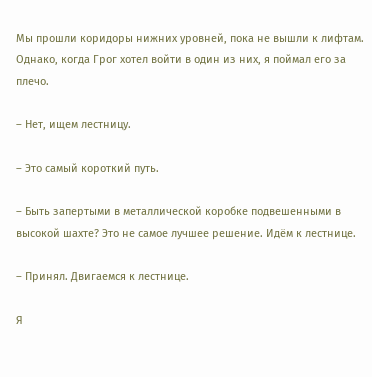Мы прошли коридоры нижних уровней, пока не вышли к лифтам. Однако, когда Грог хотел войти в один из них, я поймал его за плечо.

– Нет, ищем лестницу.

– Это самый короткий путь.

– Быть запертыми в металлической коробке подвешенными в высокой шахте? Это не самое лучшее решение. Идём к лестнице.

– Принял. Двигаемся к лестнице.

Я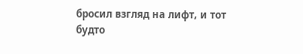бросил взгляд на лифт, и тот будто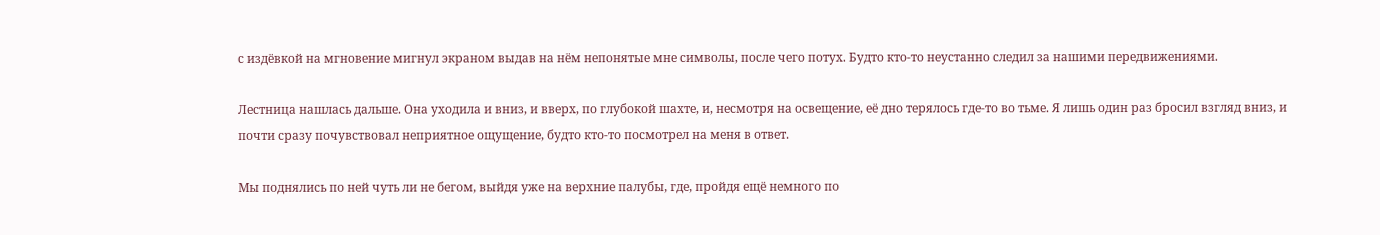с издёвкой на мгновение мигнул экраном выдав на нём непонятые мне символы, после чего потух. Будто кто-то неустанно следил за нашими передвижениями.

Лестница нашлась дальше. Она уходила и вниз, и вверх, по глубокой шахте, и, несмотря на освещение, её дно терялось где-то во тьме. Я лишь один раз бросил взгляд вниз, и почти сразу почувствовал неприятное ощущение, будто кто-то посмотрел на меня в ответ.

Мы поднялись по ней чуть ли не бегом, выйдя уже на верхние палубы, где, пройдя ещё немного по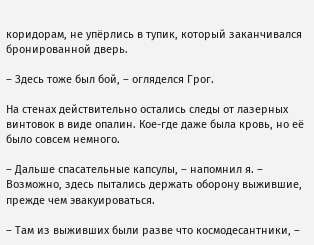коридорам, не упёрлись в тупик, который заканчивался бронированной дверь.

– Здесь тоже был бой, – огляделся Грог.

На стенах действительно остались следы от лазерных винтовок в виде опалин. Кое-где даже была кровь, но её было совсем немного.

– Дальше спасательные капсулы, – напомнил я. – Возможно, здесь пытались держать оборону выжившие, прежде чем эвакуироваться.

– Там из выживших были разве что космодесантники, –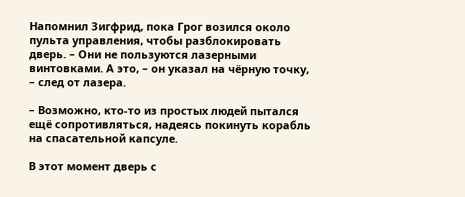Напомнил Зигфрид, пока Грог возился около пульта управления, чтобы разблокировать дверь. – Они не пользуются лазерными винтовками. А это, – он указал на чёрную точку, – след от лазера.

– Возможно, кто-то из простых людей пытался ещё сопротивляться, надеясь покинуть корабль на спасательной капсуле.

В этот момент дверь с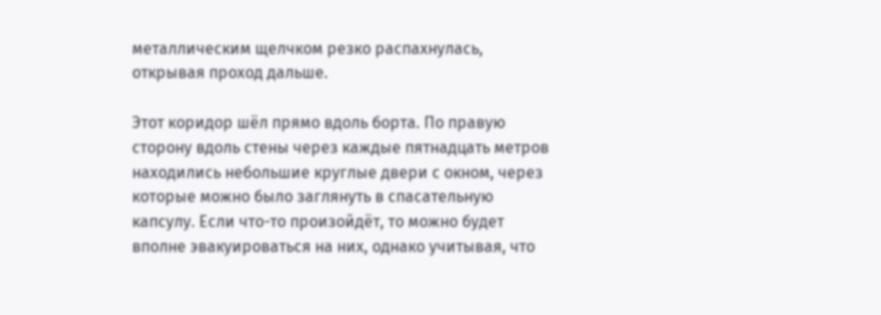металлическим щелчком резко распахнулась, открывая проход дальше.

Этот коридор шёл прямо вдоль борта. По правую сторону вдоль стены через каждые пятнадцать метров находились небольшие круглые двери с окном, через которые можно было заглянуть в спасательную капсулу. Если что-то произойдёт, то можно будет вполне эвакуироваться на них, однако учитывая, что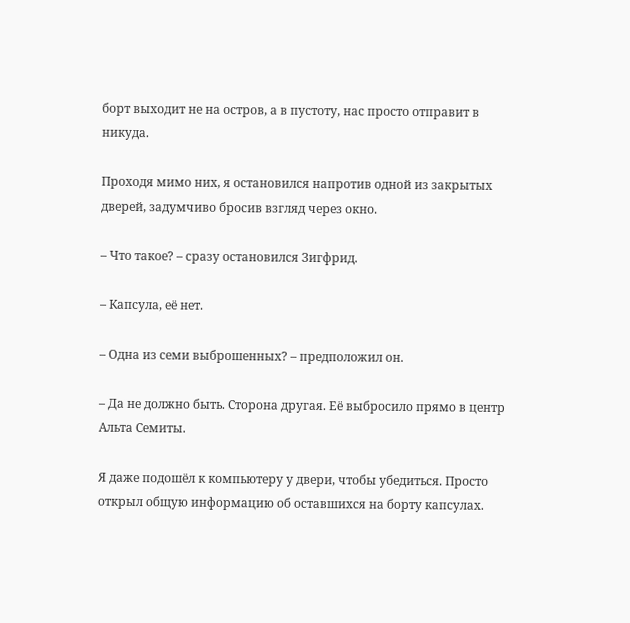борт выходит не на остров, а в пустоту, нас просто отправит в никуда.

Проходя мимо них, я остановился напротив одной из закрытых дверей, задумчиво бросив взгляд через окно.

– Что такое? – сразу остановился Зигфрид.

– Капсула, её нет.

– Одна из семи выброшенных? – предположил он.

– Да не должно быть. Сторона другая. Её выбросило прямо в центр Альта Семиты.

Я даже подошёл к компьютеру у двери, чтобы убедиться. Просто открыл общую информацию об оставшихся на борту капсулах.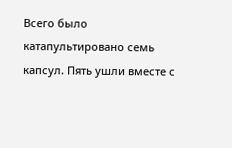Всего было катапультировано семь капсул. Пять ушли вместе с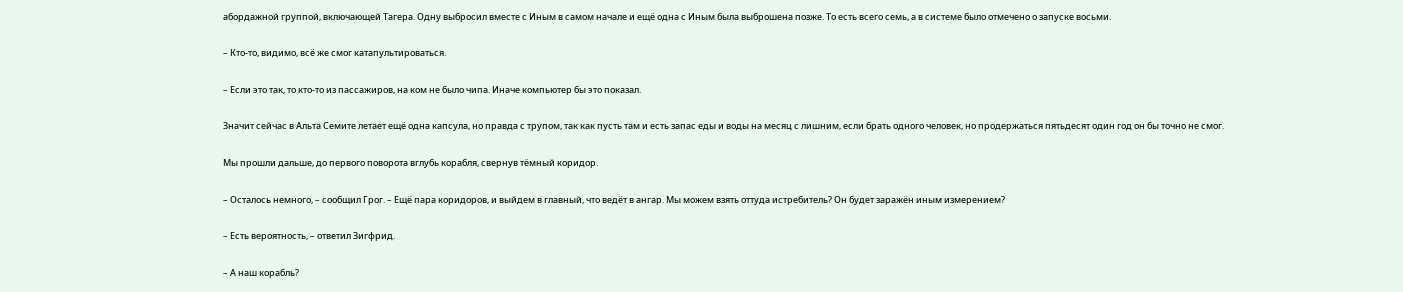абордажной группой, включающей Тагера. Одну выбросил вместе с Иным в самом начале и ещё одна с Иным была выброшена позже. То есть всего семь, а в системе было отмечено о запуске восьми.

– Кто-то, видимо, всё же смог катапультироваться.

– Если это так, то кто-то из пассажиров, на ком не было чипа. Иначе компьютер бы это показал.

Значит сейчас в Альта Семите летает ещё одна капсула, но правда с трупом, так как пусть там и есть запас еды и воды на месяц с лишним, если брать одного человек, но продержаться пятьдесят один год он бы точно не смог.

Мы прошли дальше, до первого поворота вглубь корабля, свернув тёмный коридор.

– Осталось немного, – сообщил Грог. – Ещё пара коридоров, и выйдем в главный, что ведёт в ангар. Мы можем взять оттуда истребитель? Он будет заражён иным измерением?

– Есть вероятность, – ответил Зигфрид.

– А наш корабль?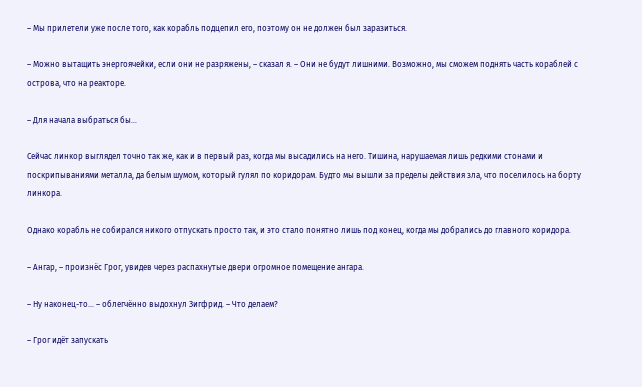– Мы прилетели уже после того, как корабль подцепил его, поэтому он не должен был заразиться.

– Можно вытащить энергоячейки, если они не разряжены, – сказал я. – Они не будут лишними. Возможно, мы сможем поднять часть кораблей с острова, что на реакторе.

– Для начала выбраться бы…

Сейчас линкор выглядел точно так же, как и в первый раз, когда мы высадились на него. Тишина, нарушаемая лишь редкими стонами и поскрипываниями металла, да белым шумом, который гулял по коридорам. Будто мы вышли за пределы действия зла, что поселилось на борту линкора.

Однако корабль не собирался никого отпускать просто так, и это стало понятно лишь под конец, когда мы добрались до главного коридора.

– Ангар, – произнёс Грог, увидев через распахнутые двери огромное помещение ангара.

– Ну наконец-то… – облегчённо выдохнул Зигфрид. – Что делаем?

– Грог идёт запускать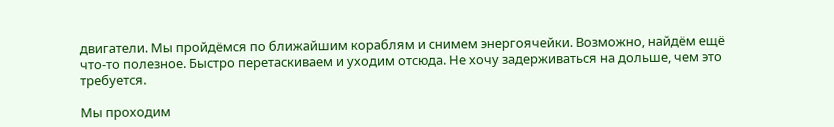двигатели. Мы пройдёмся по ближайшим кораблям и снимем энергоячейки. Возможно, найдём ещё что-то полезное. Быстро перетаскиваем и уходим отсюда. Не хочу задерживаться на дольше, чем это требуется.

Мы проходим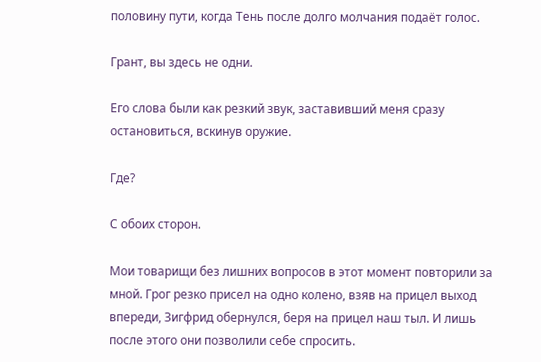половину пути, когда Тень после долго молчания подаёт голос.

Грант, вы здесь не одни.

Его слова были как резкий звук, заставивший меня сразу остановиться, вскинув оружие.

Где?

С обоих сторон.

Мои товарищи без лишних вопросов в этот момент повторили за мной. Грог резко присел на одно колено, взяв на прицел выход впереди, Зигфрид обернулся, беря на прицел наш тыл. И лишь после этого они позволили себе спросить.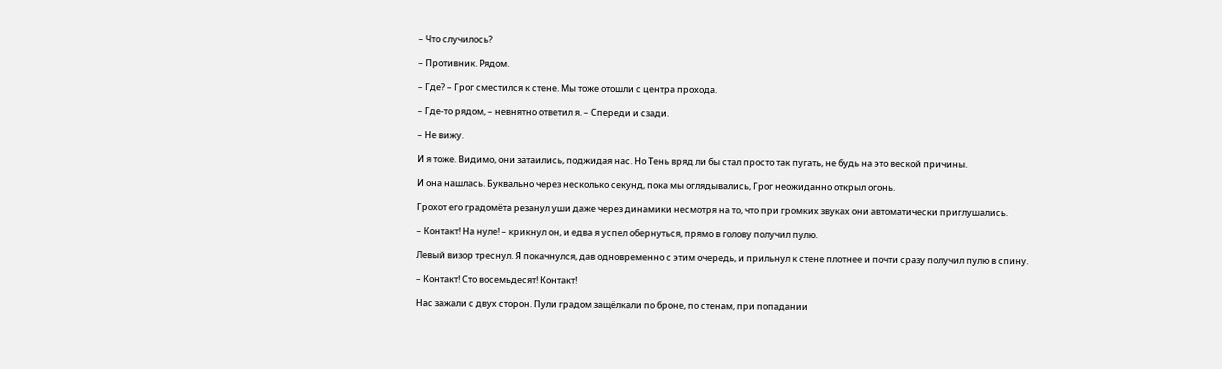– Что случилось?

– Противник. Рядом.

– Где? – Грог сместился к стене. Мы тоже отошли с центра прохода.

– Где-то рядом, – невнятно ответил я. – Спереди и сзади.

– Не вижу.

И я тоже. Видимо, они затаились, поджидая нас. Но Тень вряд ли бы стал просто так пугать, не будь на это веской причины.

И она нашлась. Буквально через несколько секунд, пока мы оглядывались, Грог неожиданно открыл огонь.

Грохот его градомёта резанул уши даже через динамики несмотря на то, что при громких звуках они автоматически приглушались.

– Контакт! На нуле! – крикнул он, и едва я успел обернуться, прямо в голову получил пулю.

Левый визор треснул. Я покачнулся, дав одновременно с этим очередь, и прильнул к стене плотнее и почти сразу получил пулю в спину.

– Контакт! Сто восемьдесят! Контакт!

Нас зажали с двух сторон. Пули градом защёлкали по броне, по стенам, при попадании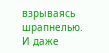взрываясь шрапнелью. И даже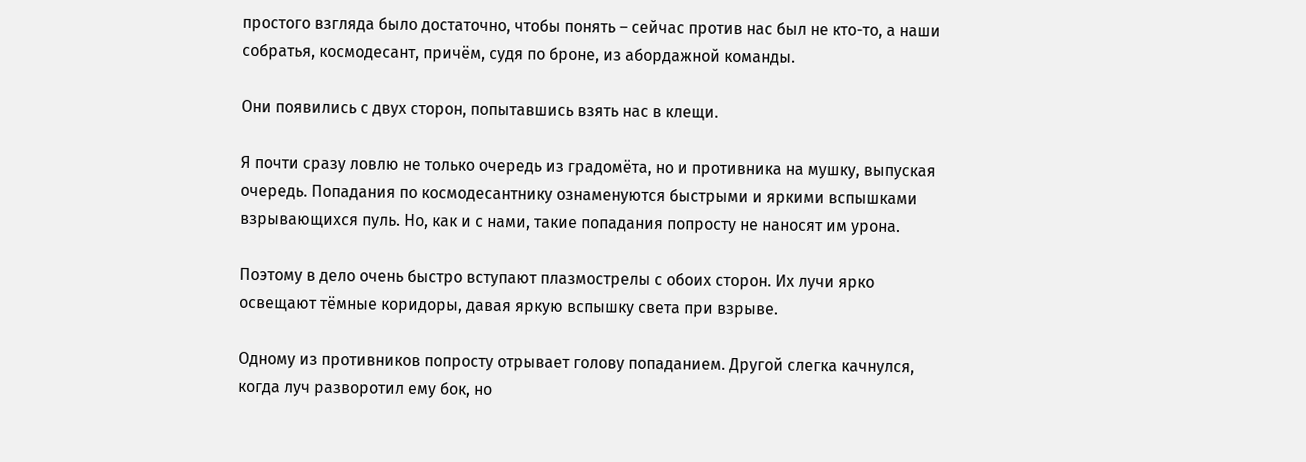простого взгляда было достаточно, чтобы понять – сейчас против нас был не кто-то, а наши собратья, космодесант, причём, судя по броне, из абордажной команды.

Они появились с двух сторон, попытавшись взять нас в клещи.

Я почти сразу ловлю не только очередь из градомёта, но и противника на мушку, выпуская очередь. Попадания по космодесантнику ознаменуются быстрыми и яркими вспышками взрывающихся пуль. Но, как и с нами, такие попадания попросту не наносят им урона.

Поэтому в дело очень быстро вступают плазмострелы с обоих сторон. Их лучи ярко освещают тёмные коридоры, давая яркую вспышку света при взрыве.

Одному из противников попросту отрывает голову попаданием. Другой слегка качнулся, когда луч разворотил ему бок, но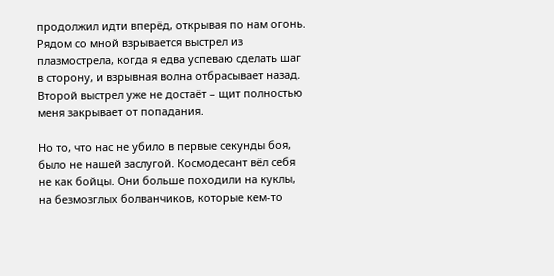продолжил идти вперёд, открывая по нам огонь. Рядом со мной взрывается выстрел из плазмострела, когда я едва успеваю сделать шаг в сторону, и взрывная волна отбрасывает назад. Второй выстрел уже не достаёт – щит полностью меня закрывает от попадания.

Но то, что нас не убило в первые секунды боя, было не нашей заслугой. Космодесант вёл себя не как бойцы. Они больше походили на куклы, на безмозглых болванчиков, которые кем-то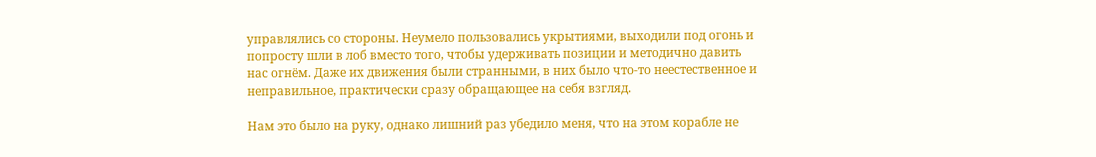управлялись со стороны. Неумело пользовались укрытиями, выходили под огонь и попросту шли в лоб вместо того, чтобы удерживать позиции и методично давить нас огнём. Даже их движения были странными, в них было что-то неестественное и неправильное, практически сразу обращающее на себя взгляд.

Нам это было на руку, однако лишний раз убедило меня, что на этом корабле не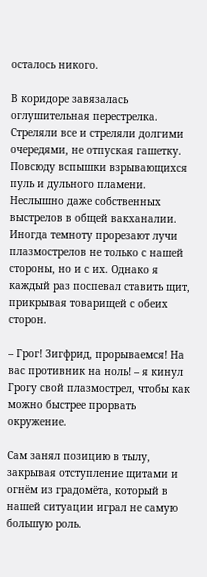осталось никого.

В коридоре завязалась оглушительная перестрелка. Стреляли все и стреляли долгими очередями, не отпуская гашетку. Повсюду вспышки взрывающихся пуль и дульного пламени. Неслышно даже собственных выстрелов в общей вакханалии. Иногда темноту прорезают лучи плазмострелов не только с нашей стороны, но и с их. Однако я каждый раз поспевал ставить щит, прикрывая товарищей с обеих сторон.

– Грог! Зигфрид, прорываемся! На вас противник на ноль! – я кинул Грогу свой плазмострел, чтобы как можно быстрее прорвать окружение.

Сам занял позицию в тылу, закрывая отступление щитами и огнём из градомёта, который в нашей ситуации играл не самую большую роль.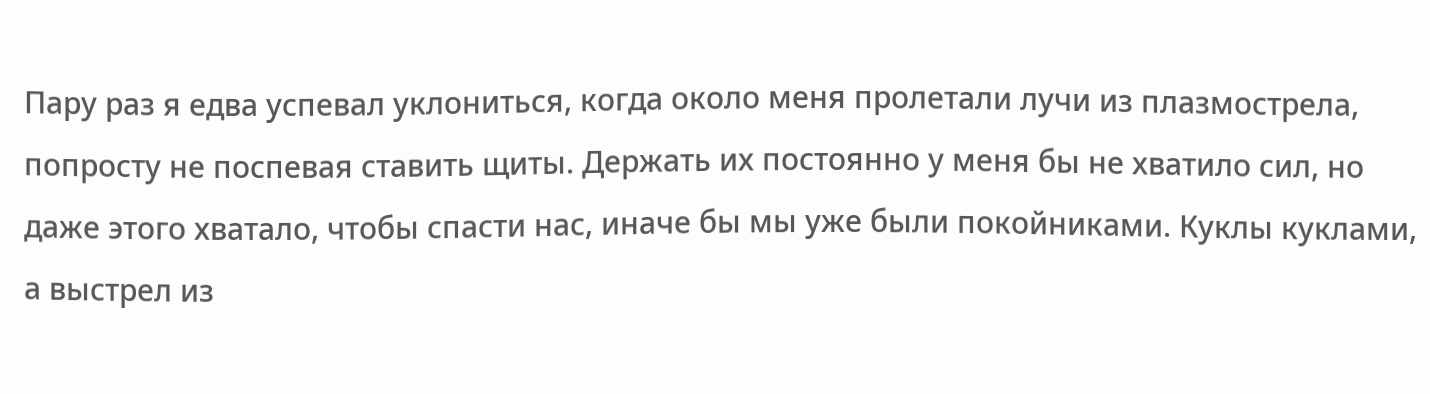Пару раз я едва успевал уклониться, когда около меня пролетали лучи из плазмострела, попросту не поспевая ставить щиты. Держать их постоянно у меня бы не хватило сил, но даже этого хватало, чтобы спасти нас, иначе бы мы уже были покойниками. Куклы куклами, а выстрел из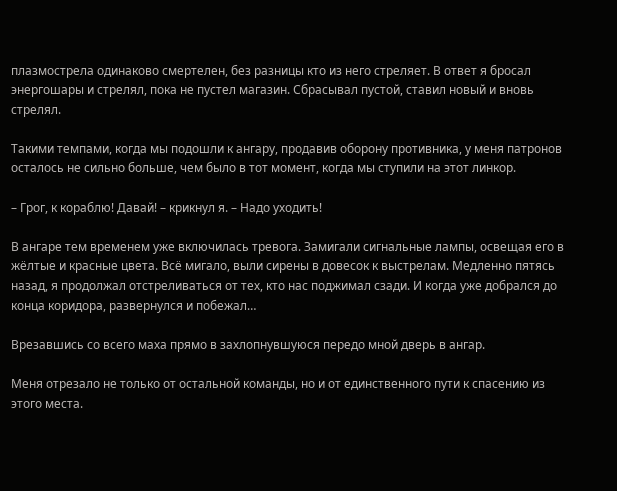плазмострела одинаково смертелен, без разницы кто из него стреляет. В ответ я бросал энергошары и стрелял, пока не пустел магазин. Сбрасывал пустой, ставил новый и вновь стрелял.

Такими темпами, когда мы подошли к ангару, продавив оборону противника, у меня патронов осталось не сильно больше, чем было в тот момент, когда мы ступили на этот линкор.

– Грог, к кораблю! Давай! – крикнул я. – Надо уходить!

В ангаре тем временем уже включилась тревога. Замигали сигнальные лампы, освещая его в жёлтые и красные цвета. Всё мигало, выли сирены в довесок к выстрелам. Медленно пятясь назад, я продолжал отстреливаться от тех, кто нас поджимал сзади. И когда уже добрался до конца коридора, развернулся и побежал…

Врезавшись со всего маха прямо в захлопнувшуюся передо мной дверь в ангар.

Меня отрезало не только от остальной команды, но и от единственного пути к спасению из этого места.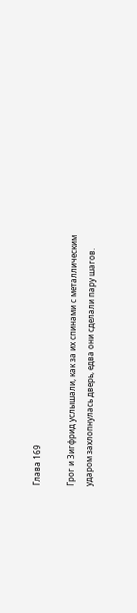Глава 169

Грог и Зигфрид услышали, как за их спинами с металлическим ударом захлопнулась дверь, едва они сделали пару шагов.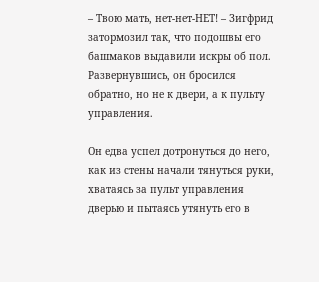– Твою мать, нет-нет-НЕТ! – Зигфрид затормозил так, что подошвы его башмаков выдавили искры об пол. Развернувшись, он бросился обратно, но не к двери, а к пульту управления.

Он едва успел дотронуться до него, как из стены начали тянуться руки, хватаясь за пульт управления дверью и пытаясь утянуть его в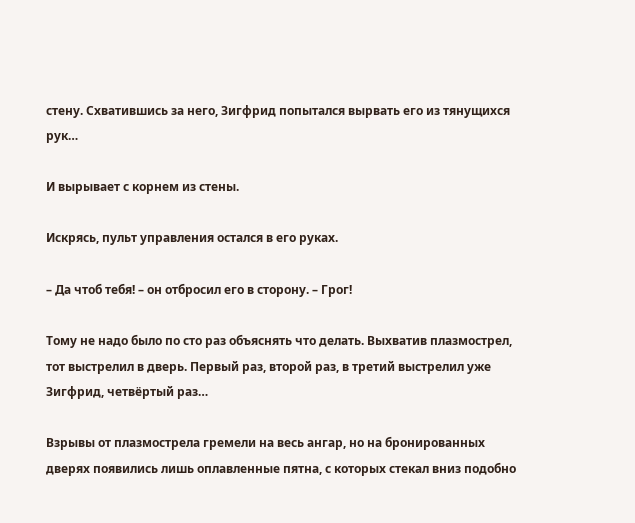стену. Схватившись за него, Зигфрид попытался вырвать его из тянущихся рук…

И вырывает с корнем из стены.

Искрясь, пульт управления остался в его руках.

– Да чтоб тебя! – он отбросил его в сторону. – Грог!

Тому не надо было по сто раз объяснять что делать. Выхватив плазмострел, тот выстрелил в дверь. Первый раз, второй раз, в третий выстрелил уже Зигфрид, четвёртый раз…

Взрывы от плазмострела гремели на весь ангар, но на бронированных дверях появились лишь оплавленные пятна, с которых стекал вниз подобно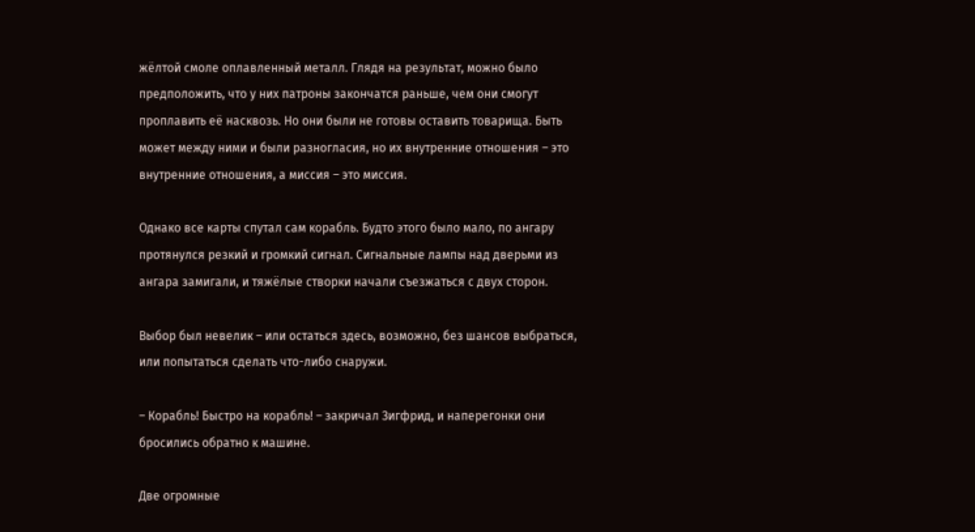жёлтой смоле оплавленный металл. Глядя на результат, можно было предположить, что у них патроны закончатся раньше, чем они смогут проплавить её насквозь. Но они были не готовы оставить товарища. Быть может между ними и были разногласия, но их внутренние отношения – это внутренние отношения, а миссия – это миссия.

Однако все карты спутал сам корабль. Будто этого было мало, по ангару протянулся резкий и громкий сигнал. Сигнальные лампы над дверьми из ангара замигали, и тяжёлые створки начали съезжаться с двух сторон.

Выбор был невелик – или остаться здесь, возможно, без шансов выбраться, или попытаться сделать что-либо снаружи.

– Корабль! Быстро на корабль! – закричал Зигфрид, и наперегонки они бросились обратно к машине.

Две огромные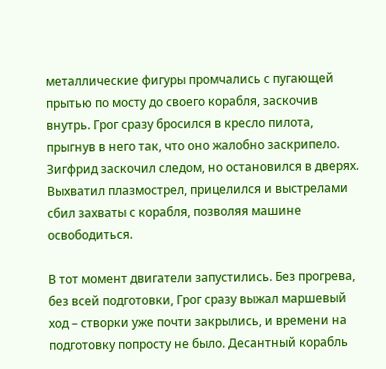металлические фигуры промчались с пугающей прытью по мосту до своего корабля, заскочив внутрь. Грог сразу бросился в кресло пилота, прыгнув в него так, что оно жалобно заскрипело. Зигфрид заскочил следом, но остановился в дверях. Выхватил плазмострел, прицелился и выстрелами сбил захваты с корабля, позволяя машине освободиться.

В тот момент двигатели запустились. Без прогрева, без всей подготовки, Грог сразу выжал маршевый ход – створки уже почти закрылись, и времени на подготовку попросту не было. Десантный корабль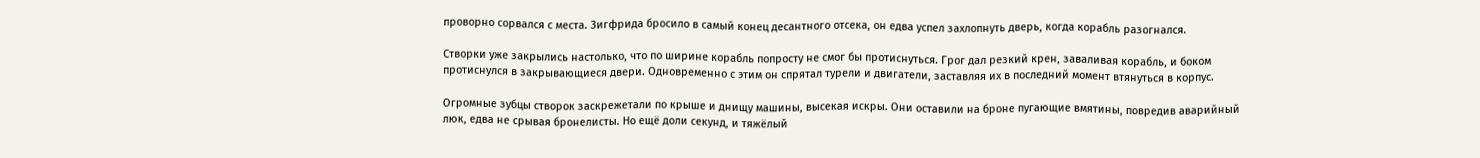проворно сорвался с места. Зигфрида бросило в самый конец десантного отсека, он едва успел захлопнуть дверь, когда корабль разогнался.

Створки уже закрылись настолько, что по ширине корабль попросту не смог бы протиснуться. Грог дал резкий крен, заваливая корабль, и боком протиснулся в закрывающиеся двери. Одновременно с этим он спрятал турели и двигатели, заставляя их в последний момент втянуться в корпус.

Огромные зубцы створок заскрежетали по крыше и днищу машины, высекая искры. Они оставили на броне пугающие вмятины, повредив аварийный люк, едва не срывая бронелисты. Но ещё доли секунд, и тяжёлый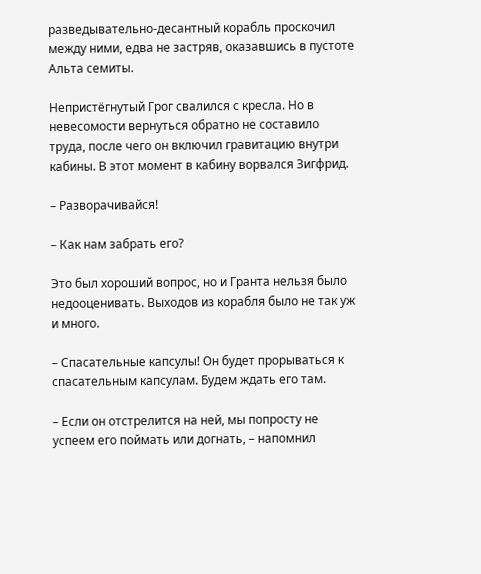разведывательно-десантный корабль проскочил между ними, едва не застряв, оказавшись в пустоте Альта семиты.

Непристёгнутый Грог свалился с кресла. Но в невесомости вернуться обратно не составило труда, после чего он включил гравитацию внутри кабины. В этот момент в кабину ворвался Зигфрид.

– Разворачивайся!

– Как нам забрать его?

Это был хороший вопрос, но и Гранта нельзя было недооценивать. Выходов из корабля было не так уж и много.

– Спасательные капсулы! Он будет прорываться к спасательным капсулам. Будем ждать его там.

– Если он отстрелится на ней, мы попросту не успеем его поймать или догнать, – напомнил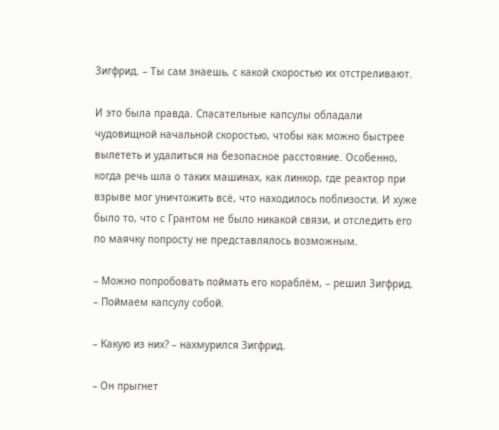Зигфрид. – Ты сам знаешь, с какой скоростью их отстреливают.

И это была правда. Спасательные капсулы обладали чудовищной начальной скоростью, чтобы как можно быстрее вылететь и удалиться на безопасное расстояние. Особенно, когда речь шла о таких машинах, как линкор, где реактор при взрыве мог уничтожить всё, что находилось поблизости. И хуже было то, что с Грантом не было никакой связи, и отследить его по маячку попросту не представлялось возможным.

– Можно попробовать поймать его кораблём, – решил Зигфрид. – Поймаем капсулу собой.

– Какую из них? – нахмурился Зигфрид.

– Он прыгнет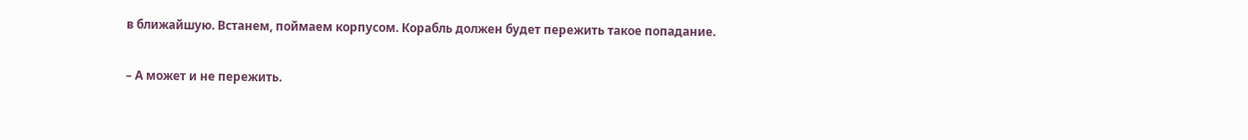в ближайшую. Встанем, поймаем корпусом. Корабль должен будет пережить такое попадание.

– А может и не пережить.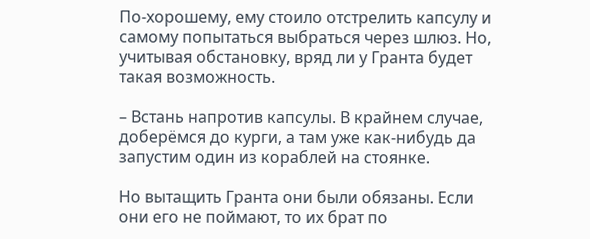По-хорошему, ему стоило отстрелить капсулу и самому попытаться выбраться через шлюз. Но, учитывая обстановку, вряд ли у Гранта будет такая возможность.

– Встань напротив капсулы. В крайнем случае, доберёмся до курги, а там уже как-нибудь да запустим один из кораблей на стоянке.

Но вытащить Гранта они были обязаны. Если они его не поймают, то их брат по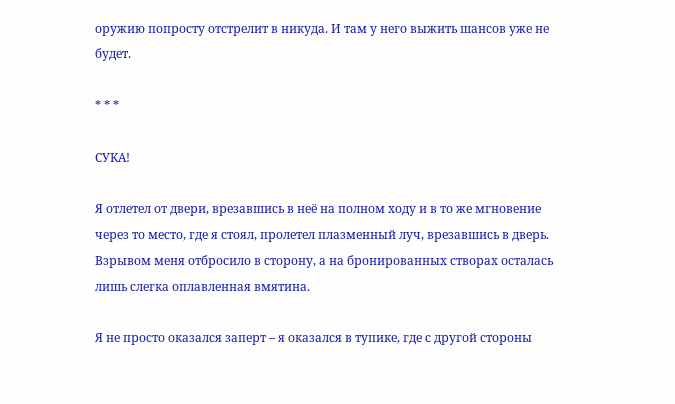оружию попросту отстрелит в никуда. И там у него выжить шансов уже не будет.

* * *

СУКА!

Я отлетел от двери, врезавшись в неё на полном ходу и в то же мгновение через то место, где я стоял, пролетел плазменный луч, врезавшись в дверь. Взрывом меня отбросило в сторону, а на бронированных створах осталась лишь слегка оплавленная вмятина.

Я не просто оказался заперт – я оказался в тупике, где с другой стороны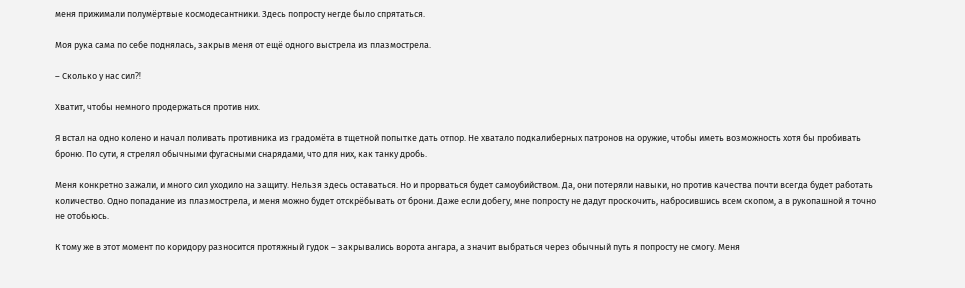меня прижимали полумёртвые космодесантники. Здесь попросту негде было спрятаться.

Моя рука сама по себе поднялась, закрыв меня от ещё одного выстрела из плазмострела.

– Сколько у нас сил⁈

Хватит, чтобы немного продержаться против них.

Я встал на одно колено и начал поливать противника из градомёта в тщетной попытке дать отпор. Не хватало подкалиберных патронов на оружие, чтобы иметь возможность хотя бы пробивать броню. По сути, я стрелял обычными фугасными снарядами, что для них, как танку дробь.

Меня конкретно зажали, и много сил уходило на защиту. Нельзя здесь оставаться. Но и прорваться будет самоубийством. Да, они потеряли навыки, но против качества почти всегда будет работать количество. Одно попадание из плазмострела, и меня можно будет отскрёбывать от брони. Даже если добегу, мне попросту не дадут проскочить, набросившись всем скопом, а в рукопашной я точно не отобьюсь.

К тому же в этот момент по коридору разносится протяжный гудок – закрывались ворота ангара, а значит выбраться через обычный путь я попросту не смогу. Меня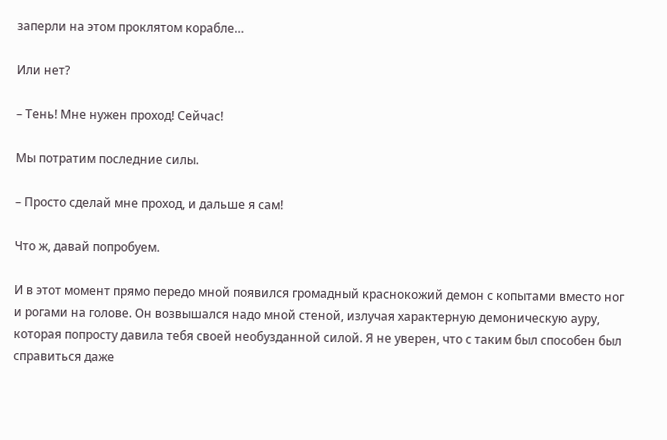заперли на этом проклятом корабле…

Или нет?

– Тень! Мне нужен проход! Сейчас!

Мы потратим последние силы.

– Просто сделай мне проход, и дальше я сам!

Что ж, давай попробуем.

И в этот момент прямо передо мной появился громадный краснокожий демон с копытами вместо ног и рогами на голове. Он возвышался надо мной стеной, излучая характерную демоническую ауру, которая попросту давила тебя своей необузданной силой. Я не уверен, что с таким был способен был справиться даже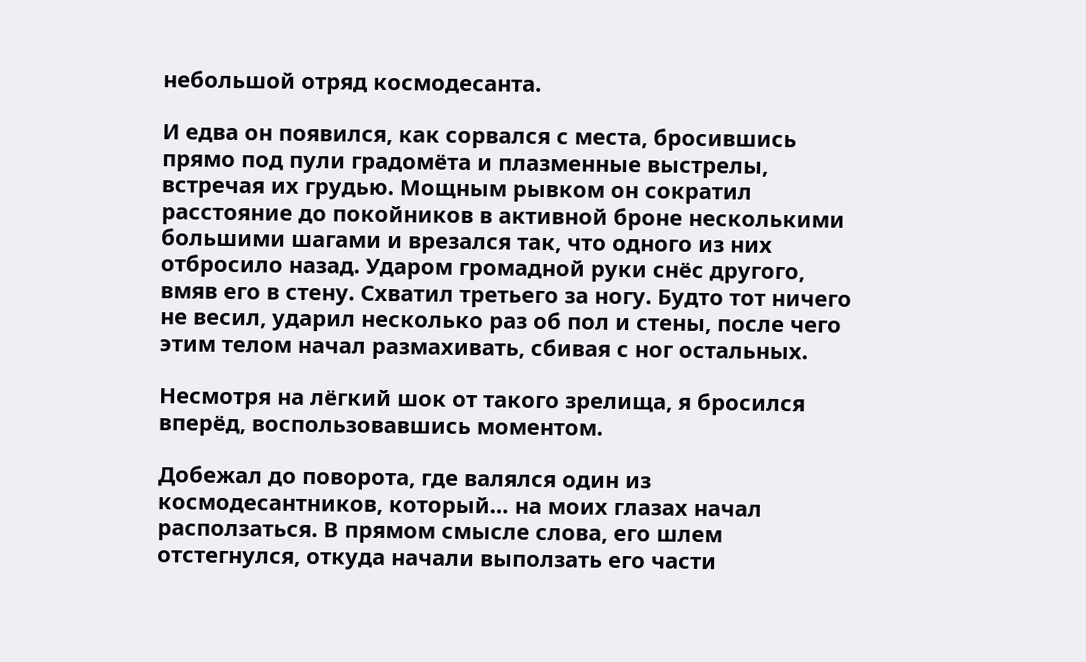небольшой отряд космодесанта.

И едва он появился, как сорвался с места, бросившись прямо под пули градомёта и плазменные выстрелы, встречая их грудью. Мощным рывком он сократил расстояние до покойников в активной броне несколькими большими шагами и врезался так, что одного из них отбросило назад. Ударом громадной руки снёс другого, вмяв его в стену. Схватил третьего за ногу. Будто тот ничего не весил, ударил несколько раз об пол и стены, после чего этим телом начал размахивать, сбивая с ног остальных.

Несмотря на лёгкий шок от такого зрелища, я бросился вперёд, воспользовавшись моментом.

Добежал до поворота, где валялся один из космодесантников, который… на моих глазах начал расползаться. В прямом смысле слова, его шлем отстегнулся, откуда начали выползать его части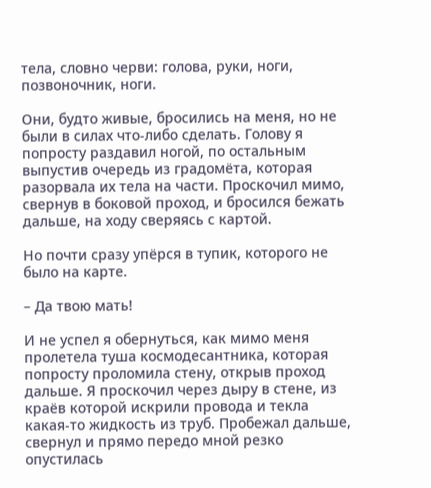тела, словно черви: голова, руки, ноги, позвоночник, ноги.

Они, будто живые, бросились на меня, но не были в силах что-либо сделать. Голову я попросту раздавил ногой, по остальным выпустив очередь из градомёта, которая разорвала их тела на части. Проскочил мимо, свернув в боковой проход, и бросился бежать дальше, на ходу сверяясь с картой.

Но почти сразу упёрся в тупик, которого не было на карте.

– Да твою мать!

И не успел я обернуться, как мимо меня пролетела туша космодесантника, которая попросту проломила стену, открыв проход дальше. Я проскочил через дыру в стене, из краёв которой искрили провода и текла какая-то жидкость из труб. Пробежал дальше, свернул и прямо передо мной резко опустилась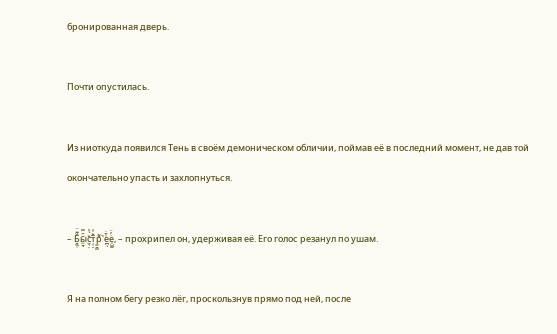бронированная дверь.

Почти опустилась.

Из ниоткуда появился Тень в своём демоническом обличии, поймав её в последний момент, не дав той окончательно упасть и захлопнуться.

– Б͍͖̜͌̐̈ы̫̱͊̑̿ͅс̫͉̦̐̀̔т̣͎̠̅̐ͤр͚̱̻ͤ͌̚е̲̪̾̄̇ͅе̩̺͇̇̓̈, – прохрипел он, удерживая её. Его голос резанул по ушам.

Я на полном бегу резко лёг, проскользнув прямо под ней, после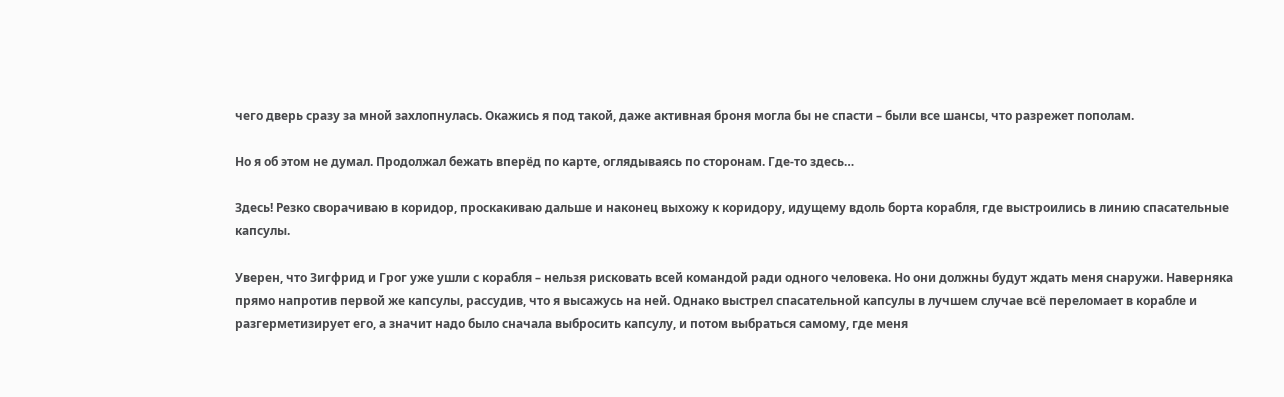чего дверь сразу за мной захлопнулась. Окажись я под такой, даже активная броня могла бы не спасти – были все шансы, что разрежет пополам.

Но я об этом не думал. Продолжал бежать вперёд по карте, оглядываясь по сторонам. Где-то здесь…

Здесь! Резко сворачиваю в коридор, проскакиваю дальше и наконец выхожу к коридору, идущему вдоль борта корабля, где выстроились в линию спасательные капсулы.

Уверен, что Зигфрид и Грог уже ушли с корабля – нельзя рисковать всей командой ради одного человека. Но они должны будут ждать меня снаружи. Наверняка прямо напротив первой же капсулы, рассудив, что я высажусь на ней. Однако выстрел спасательной капсулы в лучшем случае всё переломает в корабле и разгерметизирует его, а значит надо было сначала выбросить капсулу, и потом выбраться самому, где меня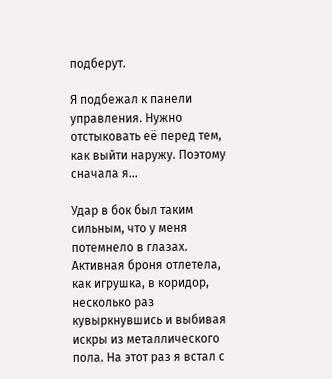подберут.

Я подбежал к панели управления. Нужно отстыковать её перед тем, как выйти наружу. Поэтому сначала я…

Удар в бок был таким сильным, что у меня потемнело в глазах. Активная броня отлетела, как игрушка, в коридор, несколько раз кувыркнувшись и выбивая искры из металлического пола. На этот раз я встал с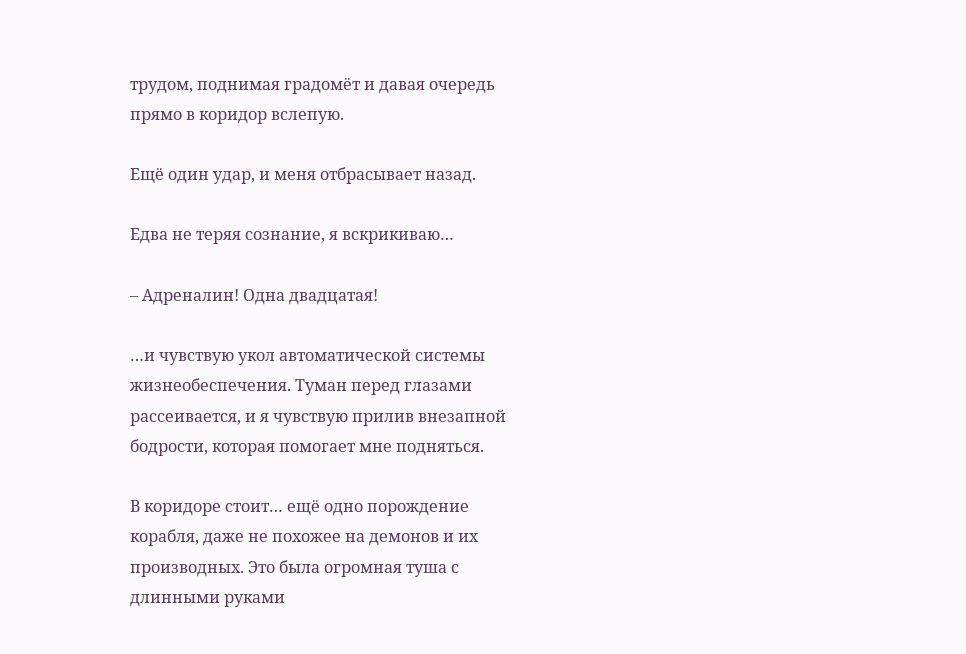трудом, поднимая градомёт и давая очередь прямо в коридор вслепую.

Ещё один удар, и меня отбрасывает назад.

Едва не теряя сознание, я вскрикиваю…

– Адреналин! Одна двадцатая!

…и чувствую укол автоматической системы жизнеобеспечения. Туман перед глазами рассеивается, и я чувствую прилив внезапной бодрости, которая помогает мне подняться.

В коридоре стоит… ещё одно порождение корабля, даже не похожее на демонов и их производных. Это была огромная туша с длинными руками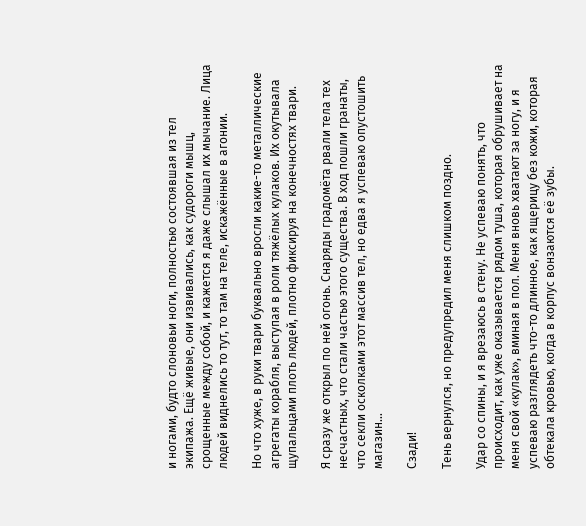и ногами, будто слоновьи ноги, полностью состоявшая из тел экипажа. Ещё живые, они извивались, как судороги мышц, срощенные между собой, и кажется я даже слышал их мычание. Лица людей виднелись то тут, то там на теле, искажённые в агонии.

Но что хуже, в руки твари буквально вросли какие-то металлические агрегаты корабля, выступая в роли тяжёлых кулаков. Их окутывала щупальцами плоть людей, плотно фиксируя на конечностях твари.

Я сразу же открыл по ней огонь. Снаряды градомёта рвали тела тех несчастных, что стали частью этого существа. В ход пошли гранаты, что секли осколками этот массив тел, но едва я успеваю опустошить магазин…

Сзади!

Тень вернулся, но предупредил меня слишком поздно.

Удар со спины, и я врезаюсь в стену. Не успеваю понять, что происходит, как уже оказывается рядом туша, которая обрушивает на меня свой «кулак», вминая в пол. Меня вновь хватают за ногу, и я успеваю разглядеть что-то длинное, как ящерицу без кожи, которая обтекала кровью, когда в корпус вонзаются её зубы.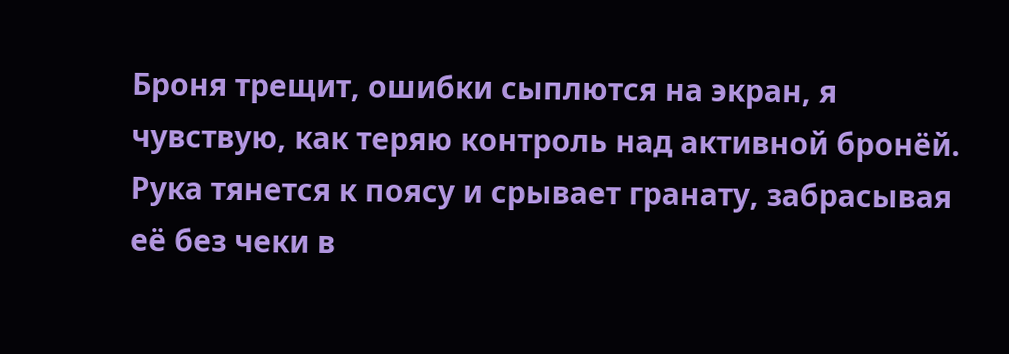Броня трещит, ошибки сыплются на экран, я чувствую, как теряю контроль над активной бронёй. Рука тянется к поясу и срывает гранату, забрасывая её без чеки в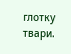глотку твари.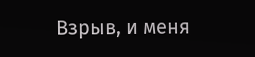Взрыв, и меня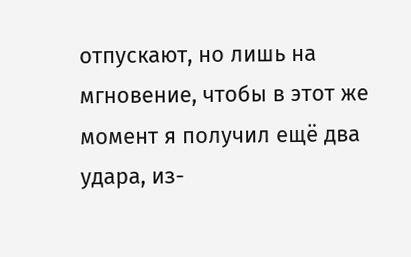отпускают, но лишь на мгновение, чтобы в этот же момент я получил ещё два удара, из-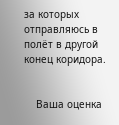за которых отправляюсь в полёт в другой конец коридора.


    Ваша оценка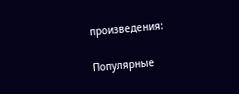произведения:

Популярные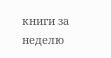книги за неделю